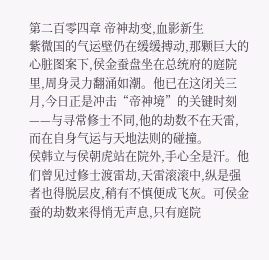第二百零四章 帝神劫变,血影新生
紫微国的气运壁仍在缓缓搏动,那颗巨大的心脏图案下,侯金蚕盘坐在总统府的庭院里,周身灵力翻涌如潮。他已在这闭关三月,今日正是冲击“帝神境”的关键时刻——与寻常修士不同,他的劫数不在天雷,而在自身气运与天地法则的碰撞。
侯韩立与侯朝虎站在院外,手心全是汗。他们曾见过修士渡雷劫,天雷滚滚中,纵是强者也得脱层皮,稍有不慎便成飞灰。可侯金蚕的劫数来得悄无声息,只有庭院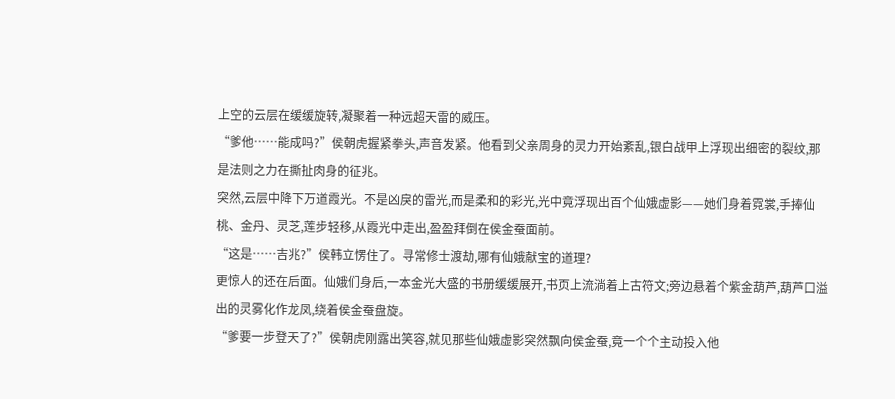上空的云层在缓缓旋转,凝聚着一种远超天雷的威压。
“爹他……能成吗?”侯朝虎握紧拳头,声音发紧。他看到父亲周身的灵力开始紊乱,银白战甲上浮现出细密的裂纹,那是法则之力在撕扯肉身的征兆。
突然,云层中降下万道霞光。不是凶戾的雷光,而是柔和的彩光,光中竟浮现出百个仙娥虚影——她们身着霓裳,手捧仙桃、金丹、灵芝,莲步轻移,从霞光中走出,盈盈拜倒在侯金蚕面前。
“这是……吉兆?”侯韩立愣住了。寻常修士渡劫,哪有仙娥献宝的道理?
更惊人的还在后面。仙娥们身后,一本金光大盛的书册缓缓展开,书页上流淌着上古符文;旁边悬着个紫金葫芦,葫芦口溢出的灵雾化作龙凤,绕着侯金蚕盘旋。
“爹要一步登天了?”侯朝虎刚露出笑容,就见那些仙娥虚影突然飘向侯金蚕,竟一个个主动投入他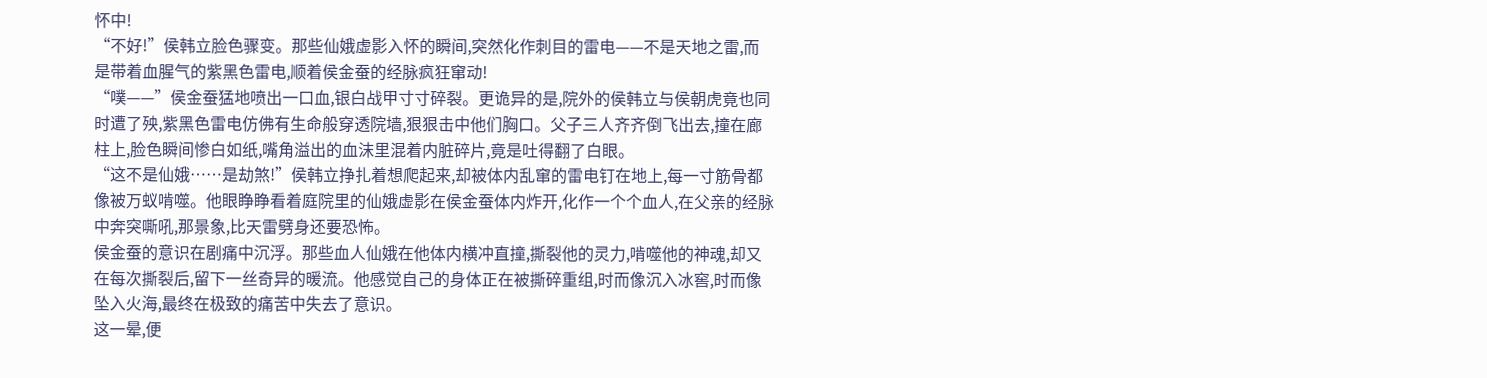怀中!
“不好!”侯韩立脸色骤变。那些仙娥虚影入怀的瞬间,突然化作刺目的雷电——不是天地之雷,而是带着血腥气的紫黑色雷电,顺着侯金蚕的经脉疯狂窜动!
“噗——”侯金蚕猛地喷出一口血,银白战甲寸寸碎裂。更诡异的是,院外的侯韩立与侯朝虎竟也同时遭了殃,紫黑色雷电仿佛有生命般穿透院墙,狠狠击中他们胸口。父子三人齐齐倒飞出去,撞在廊柱上,脸色瞬间惨白如纸,嘴角溢出的血沫里混着内脏碎片,竟是吐得翻了白眼。
“这不是仙娥……是劫煞!”侯韩立挣扎着想爬起来,却被体内乱窜的雷电钉在地上,每一寸筋骨都像被万蚁啃噬。他眼睁睁看着庭院里的仙娥虚影在侯金蚕体内炸开,化作一个个血人,在父亲的经脉中奔突嘶吼,那景象,比天雷劈身还要恐怖。
侯金蚕的意识在剧痛中沉浮。那些血人仙娥在他体内横冲直撞,撕裂他的灵力,啃噬他的神魂,却又在每次撕裂后,留下一丝奇异的暖流。他感觉自己的身体正在被撕碎重组,时而像沉入冰窖,时而像坠入火海,最终在极致的痛苦中失去了意识。
这一晕,便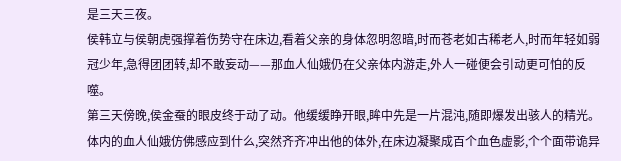是三天三夜。
侯韩立与侯朝虎强撑着伤势守在床边,看着父亲的身体忽明忽暗,时而苍老如古稀老人,时而年轻如弱冠少年,急得团团转,却不敢妄动——那血人仙娥仍在父亲体内游走,外人一碰便会引动更可怕的反噬。
第三天傍晚,侯金蚕的眼皮终于动了动。他缓缓睁开眼,眸中先是一片混沌,随即爆发出骇人的精光。体内的血人仙娥仿佛感应到什么,突然齐齐冲出他的体外,在床边凝聚成百个血色虚影,个个面带诡异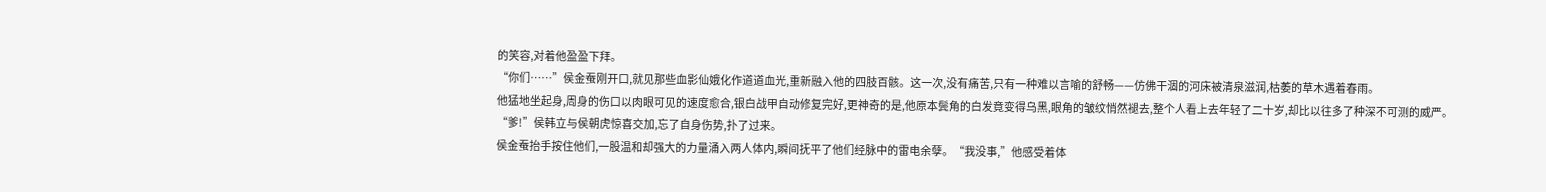的笑容,对着他盈盈下拜。
“你们……”侯金蚕刚开口,就见那些血影仙娥化作道道血光,重新融入他的四肢百骸。这一次,没有痛苦,只有一种难以言喻的舒畅——仿佛干涸的河床被清泉滋润,枯萎的草木遇着春雨。
他猛地坐起身,周身的伤口以肉眼可见的速度愈合,银白战甲自动修复完好,更神奇的是,他原本鬓角的白发竟变得乌黑,眼角的皱纹悄然褪去,整个人看上去年轻了二十岁,却比以往多了种深不可测的威严。
“爹!”侯韩立与侯朝虎惊喜交加,忘了自身伤势,扑了过来。
侯金蚕抬手按住他们,一股温和却强大的力量涌入两人体内,瞬间抚平了他们经脉中的雷电余孽。“我没事,”他感受着体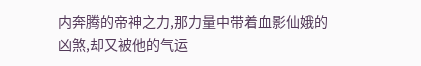内奔腾的帝神之力,那力量中带着血影仙娥的凶煞,却又被他的气运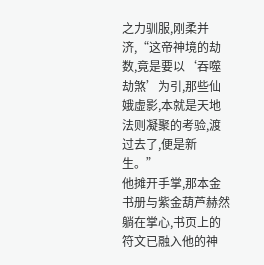之力驯服,刚柔并济,“这帝神境的劫数,竟是要以‘吞噬劫煞’为引,那些仙娥虚影,本就是天地法则凝聚的考验,渡过去了,便是新生。”
他摊开手掌,那本金书册与紫金葫芦赫然躺在掌心,书页上的符文已融入他的神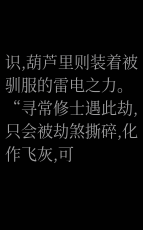识,葫芦里则装着被驯服的雷电之力。“寻常修士遇此劫,只会被劫煞撕碎,化作飞灰,可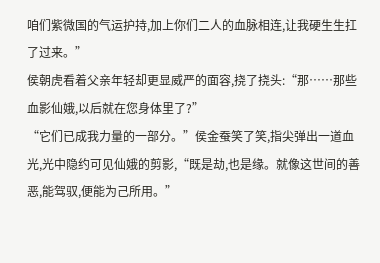咱们紫微国的气运护持,加上你们二人的血脉相连,让我硬生生扛了过来。”
侯朝虎看着父亲年轻却更显威严的面容,挠了挠头:“那……那些血影仙娥,以后就在您身体里了?”
“它们已成我力量的一部分。”侯金蚕笑了笑,指尖弹出一道血光,光中隐约可见仙娥的剪影,“既是劫,也是缘。就像这世间的善恶,能驾驭,便能为己所用。”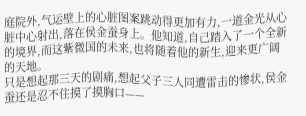庭院外,气运壁上的心脏图案跳动得更加有力,一道金光从心脏中心射出,落在侯金蚕身上。他知道,自己踏入了一个全新的境界,而这紫微国的未来,也将随着他的新生,迎来更广阔的天地。
只是想起那三天的剧痛,想起父子三人同遭雷击的惨状,侯金蚕还是忍不住摸了摸胸口——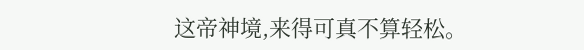这帝神境,来得可真不算轻松。